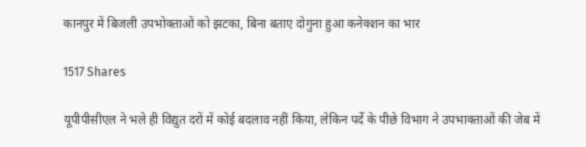कानपुर में बिजली उपभोक्ताओं को झटका, बिना बताए दोगुना हुआ कनेक्शन का भार

1517 Shares

यूपीपीसीएल ने भले ही विद्युत दरों में कोई बदलाव नहीं किया, लेकिन पर्दे के पीछे विभाग ने उपभाक्ताओं की जेब में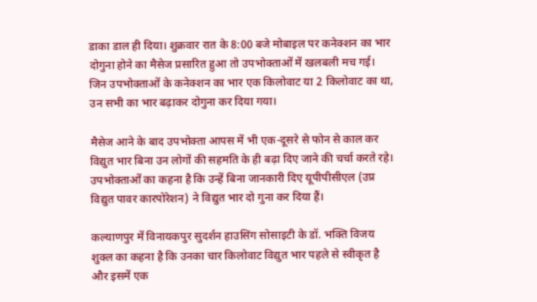डाका डाल ही दिया। शुक्रवार रात के 8:00 बजे मोबाइल पर कनेक्शन का भार दोगुना होने का मैसेज प्रसारित हुआ तो उपभोक्ताओं में खलबली मच गई। जिन उपभोक्ताओं के कनेक्शन का भार एक किलोवाट या 2 किलोवाट का था, उन सभी का भार बढ़ाकर दोगुना कर दिया गया।

मैसेज आने के बाद उपभोक्ता आपस में भी एक-दूसरे से फोन से काल कर विद्युत भार बिना उन लोगों की सहमति के ही बढ़ा दिए जाने की चर्चा करते रहे। उपभोक्ताओं का कहना है कि उन्हें बिना जानकारी दिए यूपीपीसीएल (उप्र विद्युत पावर कारपोरेशन) ने विद्युत भार दो गुना कर दिया हैं।

कल्याणपुर में विनायकपुर सुदर्शन हाउसिंग सोसाइटी के डॉ. भक्ति विजय शुक्ल का कहना है कि उनका चार किलोवाट विद्युत भार पहले से स्वीकृत है और इसमें एक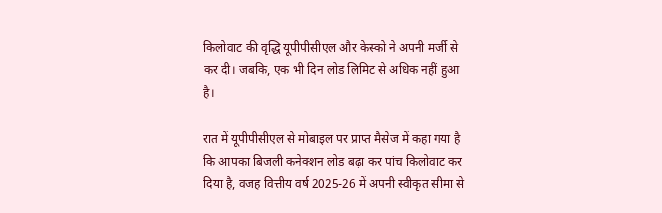किलोवाट की वृद्धि यूपीपीसीएल और केस्को ने अपनी मर्जी से कर दी। जबकि, एक भी दिन लोड लिमिट से अधिक नहीं हुआ है।

रात में यूपीपीसीएल से मोबाइल पर प्राप्त मैसेज में कहा गया है कि आपका बिजली कनेक्शन लोड बढ़ा कर पांच किलोवाट कर दिया है, वजह वित्तीय वर्ष 2025-26 में अपनी स्वीकृत सीमा से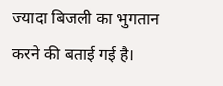ज्यादा बिजली का भुगतान करने की बताई गई है।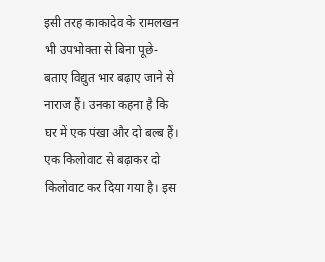इसी तरह काकादेव के रामलखन भी उपभोक्ता से बिना पूछे-बताए विद्युत भार बढ़ाए जाने से नाराज हैं। उनका कहना है कि घर में एक पंखा और दो बल्ब हैं। एक किलोवाट से बढ़ाकर दो किलोवाट कर दिया गया है। इस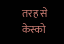तरह से केस्को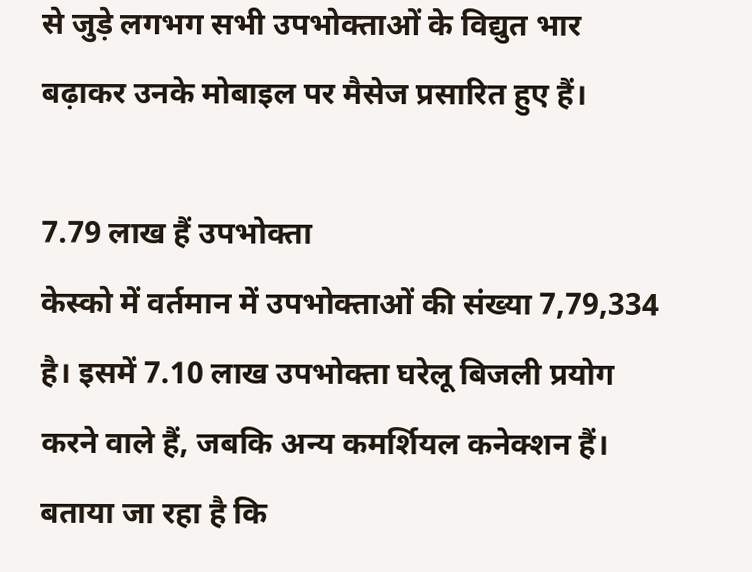से जुड़े लगभग सभी उपभोक्ताओं के विद्युत भार बढ़ाकर उनके मोबाइल पर मैसेज प्रसारित हुए हैं।

7.79 लाख हैं उपभोक्ता
केस्को में वर्तमान में उपभोक्ताओं की संख्या 7,79,334 है। इसमें 7.10 लाख उपभोक्ता घरेलू बिजली प्रयोग करने वाले हैं, जबकि अन्य कमर्शियल कनेक्शन हैं। बताया जा रहा है कि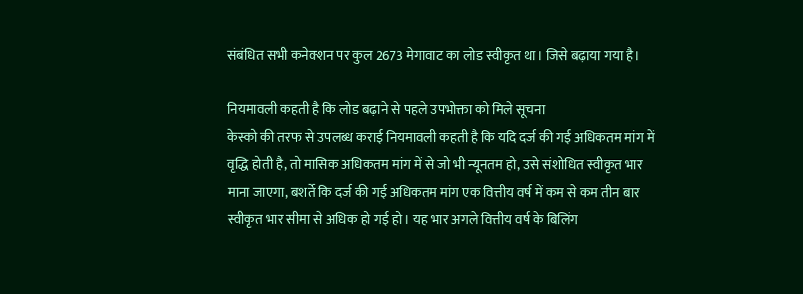संबंधित सभी कनेक्शन पर कुल 2673 मेगावाट का लोड स्वीकृत था। जिसे बढ़ाया गया है।

नियमावली कहती है कि लोड बढ़ाने से पहले उपभोक्ता को मिले सूचना
केस्को की तरफ से उपलब्ध कराई नियमावली कहती है कि यदि दर्ज की गई अधिकतम मांग में वृद्धि होती है, तो मासिक अधिकतम मांग में से जो भी न्यूनतम हो, उसे संशोधित स्वीकृत भार माना जाएगा, बशर्ते कि दर्ज की गई अधिकतम मांग एक वित्तीय वर्ष में कम से कम तीन बार स्वीकृत भार सीमा से अधिक हो गई हो। यह भार अगले वित्तीय वर्ष के बिलिंग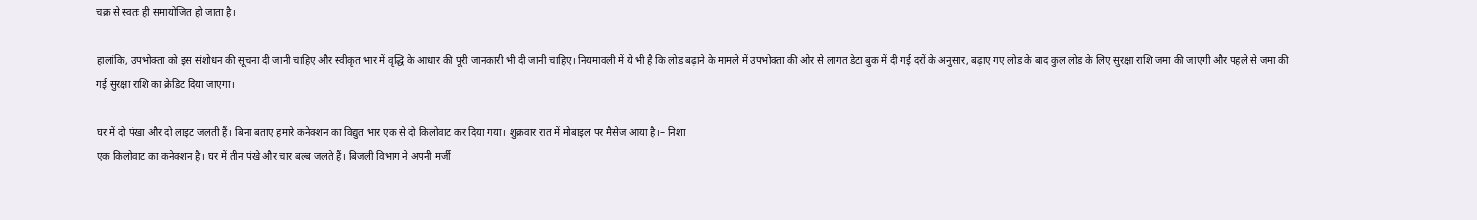चक्र से स्वतः ही समायोजित हो जाता है।

हालांकि, उपभोक्ता को इस संशोधन की सूचना दी जानी चाहिए और स्वीकृत भार में वृद्धि के आधार की पूरी जानकारी भी दी जानी चाहिए। नियमावली में ये भी है कि लोड बढ़ाने के मामले में उपभोक्ता की ओर से लागत डेटा बुक में दी गई दरों के अनुसार, बढ़ाए गए लोड के बाद कुल लोड के लिए सुरक्षा राशि जमा की जाएगी और पहले से जमा की गई सुरक्षा राशि का क्रेडिट दिया जाएगा।

घर में दो पंखा और दो लाइट जलती हैं। बिना बताए हमारे कनेक्शन का विद्युत भार एक से दो किलोवाट कर दिया गया। शुक्रवार रात में मोबाइल पर मैसेज आया है।– निशा
एक किलोवाट का कनेक्शन है। घर में तीन पंखे और चार बल्ब जलते हैं। बिजली विभाग ने अपनी मर्जी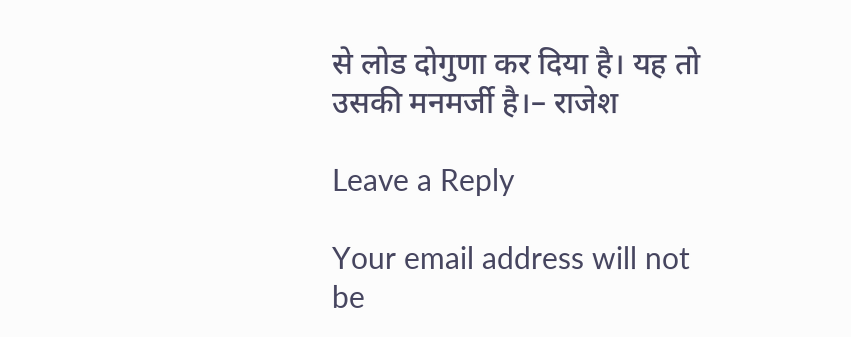से लोड दोगुणा कर दिया है। यह तो उसकी मनमर्जी है।– राजेश

Leave a Reply

Your email address will not be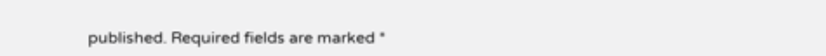published. Required fields are marked *